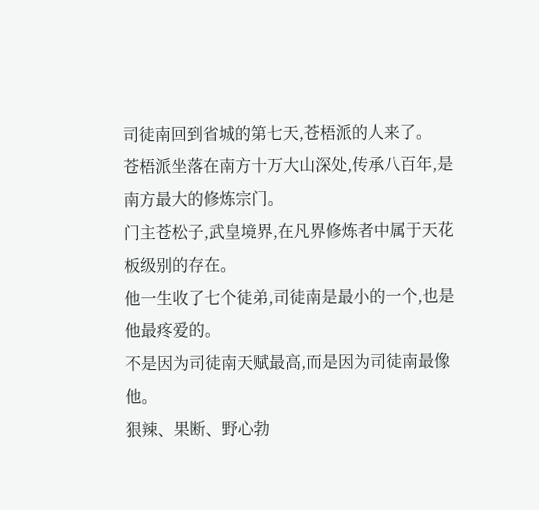司徒南回到省城的第七天,苍梧派的人来了。
苍梧派坐落在南方十万大山深处,传承八百年,是南方最大的修炼宗门。
门主苍松子,武皇境界,在凡界修炼者中属于天花板级别的存在。
他一生收了七个徒弟,司徒南是最小的一个,也是他最疼爱的。
不是因为司徒南天赋最高,而是因为司徒南最像他。
狠辣、果断、野心勃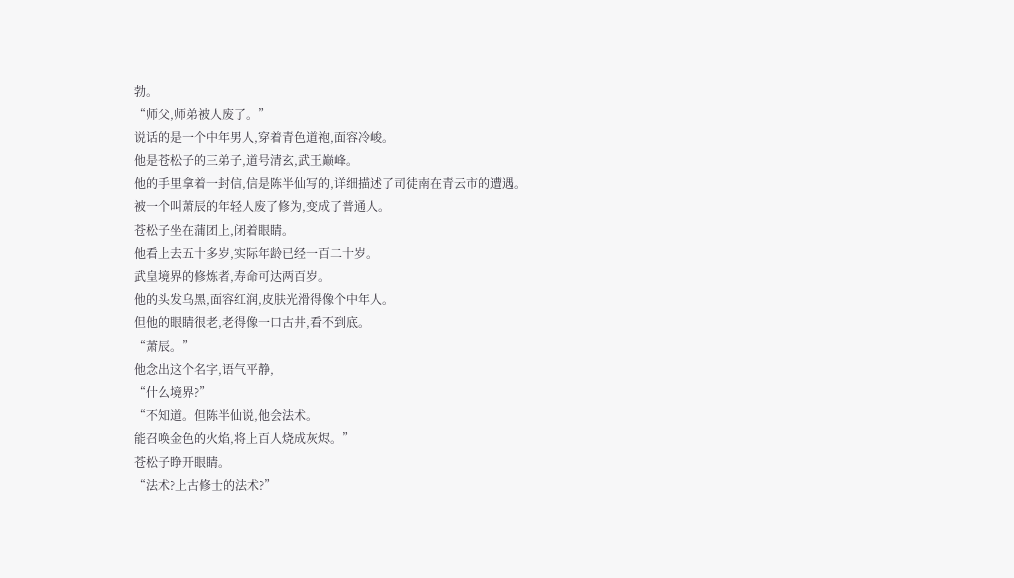勃。
“师父,师弟被人废了。”
说话的是一个中年男人,穿着青色道袍,面容冷峻。
他是苍松子的三弟子,道号清玄,武王巅峰。
他的手里拿着一封信,信是陈半仙写的,详细描述了司徒南在青云市的遭遇。
被一个叫萧辰的年轻人废了修为,变成了普通人。
苍松子坐在蒲团上,闭着眼睛。
他看上去五十多岁,实际年龄已经一百二十岁。
武皇境界的修炼者,寿命可达两百岁。
他的头发乌黑,面容红润,皮肤光滑得像个中年人。
但他的眼睛很老,老得像一口古井,看不到底。
“萧辰。”
他念出这个名字,语气平静,
“什么境界?”
“不知道。但陈半仙说,他会法术。
能召唤金色的火焰,将上百人烧成灰烬。”
苍松子睁开眼睛。
“法术?上古修士的法术?”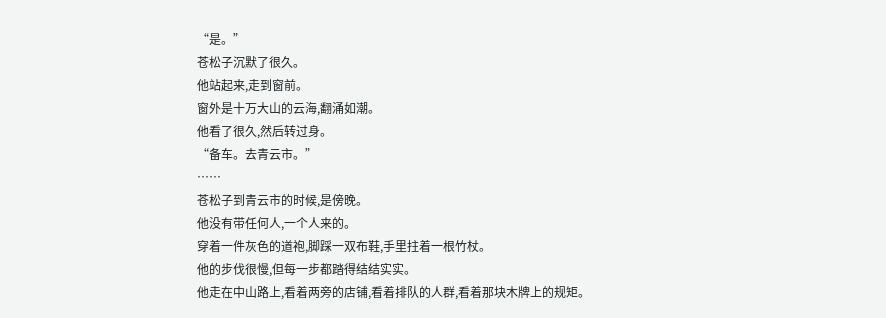“是。”
苍松子沉默了很久。
他站起来,走到窗前。
窗外是十万大山的云海,翻涌如潮。
他看了很久,然后转过身。
“备车。去青云市。”
……
苍松子到青云市的时候,是傍晚。
他没有带任何人,一个人来的。
穿着一件灰色的道袍,脚踩一双布鞋,手里拄着一根竹杖。
他的步伐很慢,但每一步都踏得结结实实。
他走在中山路上,看着两旁的店铺,看着排队的人群,看着那块木牌上的规矩。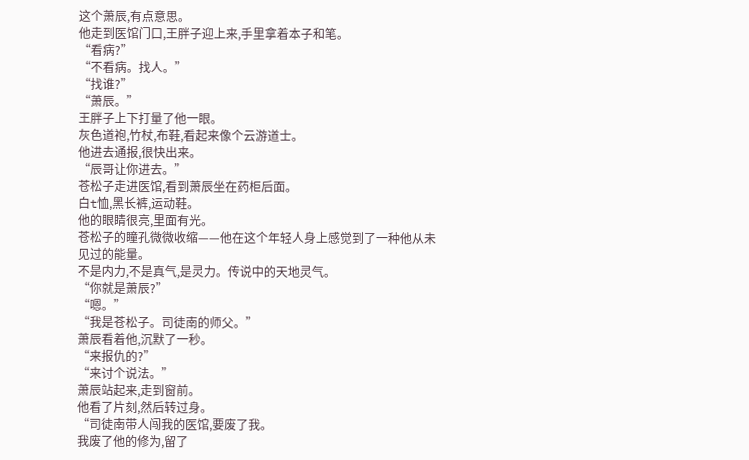这个萧辰,有点意思。
他走到医馆门口,王胖子迎上来,手里拿着本子和笔。
“看病?”
“不看病。找人。”
“找谁?”
“萧辰。”
王胖子上下打量了他一眼。
灰色道袍,竹杖,布鞋,看起来像个云游道士。
他进去通报,很快出来。
“辰哥让你进去。”
苍松子走进医馆,看到萧辰坐在药柜后面。
白t恤,黑长裤,运动鞋。
他的眼睛很亮,里面有光。
苍松子的瞳孔微微收缩——他在这个年轻人身上感觉到了一种他从未见过的能量。
不是内力,不是真气,是灵力。传说中的天地灵气。
“你就是萧辰?”
“嗯。”
“我是苍松子。司徒南的师父。”
萧辰看着他,沉默了一秒。
“来报仇的?”
“来讨个说法。”
萧辰站起来,走到窗前。
他看了片刻,然后转过身。
“司徒南带人闯我的医馆,要废了我。
我废了他的修为,留了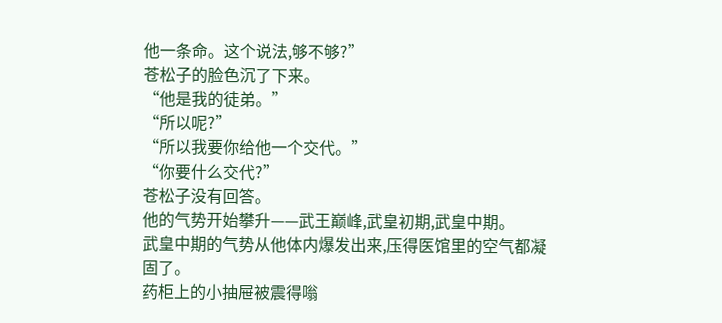他一条命。这个说法,够不够?”
苍松子的脸色沉了下来。
“他是我的徒弟。”
“所以呢?”
“所以我要你给他一个交代。”
“你要什么交代?”
苍松子没有回答。
他的气势开始攀升——武王巅峰,武皇初期,武皇中期。
武皇中期的气势从他体内爆发出来,压得医馆里的空气都凝固了。
药柜上的小抽屉被震得嗡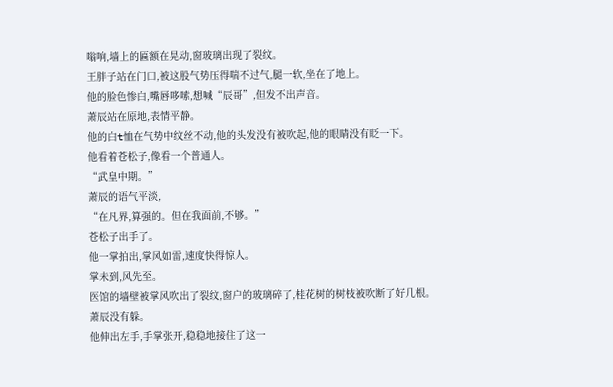嗡响,墙上的匾额在晃动,窗玻璃出现了裂纹。
王胖子站在门口,被这股气势压得喘不过气,腿一软,坐在了地上。
他的脸色惨白,嘴唇哆嗦,想喊“辰哥”,但发不出声音。
萧辰站在原地,表情平静。
他的白t恤在气势中纹丝不动,他的头发没有被吹起,他的眼睛没有眨一下。
他看着苍松子,像看一个普通人。
“武皇中期。”
萧辰的语气平淡,
“在凡界,算强的。但在我面前,不够。”
苍松子出手了。
他一掌拍出,掌风如雷,速度快得惊人。
掌未到,风先至。
医馆的墙壁被掌风吹出了裂纹,窗户的玻璃碎了,桂花树的树枝被吹断了好几根。
萧辰没有躲。
他伸出左手,手掌张开,稳稳地接住了这一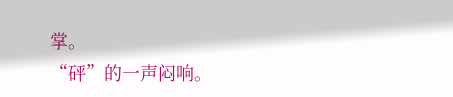掌。
“砰”的一声闷响。